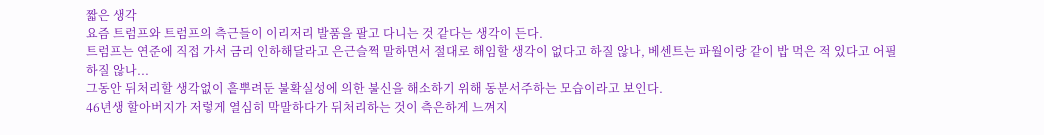짧은 생각
요즘 트럼프와 트럼프의 측근들이 이리저리 발품을 팔고 다니는 것 같다는 생각이 든다.
트럼프는 연준에 직접 가서 금리 인하해달라고 은근슬쩍 말하면서 절대로 해임할 생각이 없다고 하질 않나, 베센트는 파월이랑 같이 밥 먹은 적 있다고 어필하질 않나...
그동안 뒤처리할 생각없이 흩뿌려둔 불확실성에 의한 불신을 해소하기 위해 동분서주하는 모습이라고 보인다.
46년생 할아버지가 저렇게 열심히 막말하다가 뒤처리하는 것이 측은하게 느껴지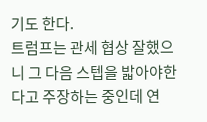기도 한다.
트럼프는 관세 협상 잘했으니 그 다음 스텝을 밟아야한다고 주장하는 중인데 연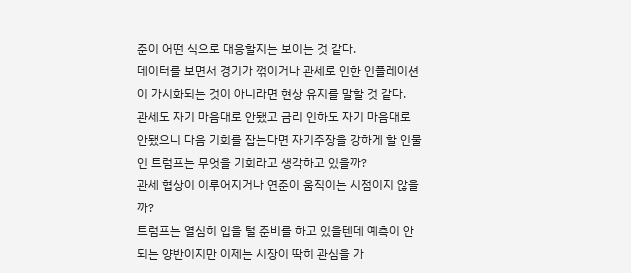준이 어떤 식으로 대응할지는 보이는 것 같다.
데이터를 보면서 경기가 꺾이거나 관세로 인한 인플레이션이 가시화되는 것이 아니라면 현상 유지를 말할 것 같다.
관세도 자기 마음대로 안됐고 금리 인하도 자기 마음대로 안됐으니 다음 기회를 잡는다면 자기주장을 강하게 할 인물인 트럼프는 무엇을 기회라고 생각하고 있을까?
관세 협상이 이루어지거나 연준이 움직이는 시점이지 않을까?
트럼프는 열심히 입을 털 준비를 하고 있을텐데 예측이 안되는 양반이지만 이제는 시장이 딱히 관심을 가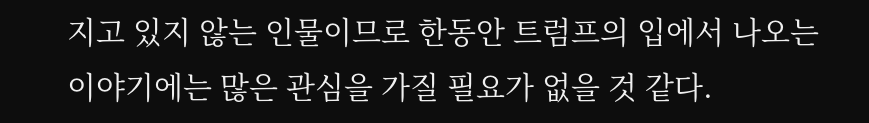지고 있지 않는 인물이므로 한동안 트럼프의 입에서 나오는 이야기에는 많은 관심을 가질 필요가 없을 것 같다.